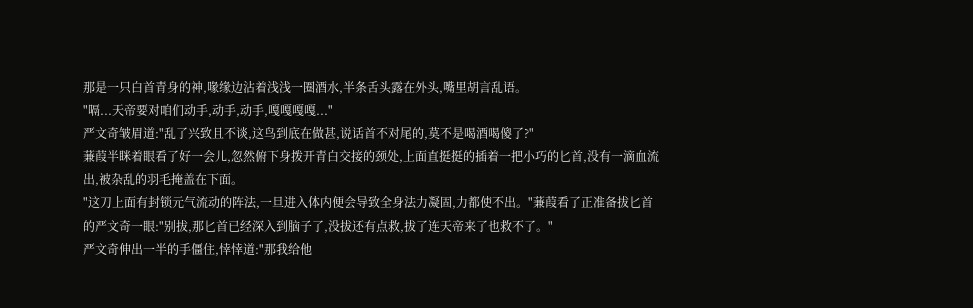那是一只白首青身的神,喙缘边沾着浅浅一圈酒水,半条舌头露在外头,嘴里胡言乱语。
"嗝...天帝要对咱们动手,动手,动手,嘎嘎嘎嘎..."
严文奇皱眉道:"乱了兴致且不谈,这鸟到底在做甚,说话首不对尾的,莫不是喝酒喝傻了?"
蒹葭半眯着眼看了好一会儿,忽然俯下身拨开青白交接的颈处,上面直挺挺的插着一把小巧的匕首,没有一滴血流出,被杂乱的羽毛掩盖在下面。
"这刀上面有封锁元气流动的阵法,一旦进入体内便会导致全身法力凝固,力都使不出。"蒹葭看了正准备拔匕首的严文奇一眼:"别拔,那匕首已经深入到脑子了,没拔还有点救,拔了连天帝来了也救不了。"
严文奇伸出一半的手僵住,悻悻道:"那我给他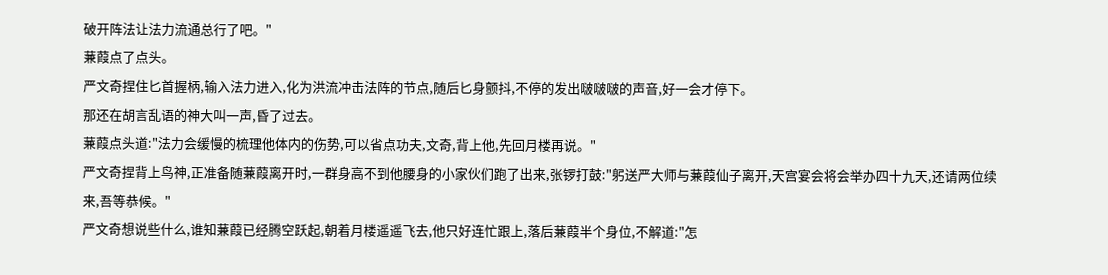破开阵法让法力流通总行了吧。"
蒹葭点了点头。
严文奇捏住匕首握柄,输入法力进入,化为洪流冲击法阵的节点,随后匕身颤抖,不停的发出啵啵啵的声音,好一会才停下。
那还在胡言乱语的神大叫一声,昏了过去。
蒹葭点头道:"法力会缓慢的梳理他体内的伤势,可以省点功夫,文奇,背上他,先回月楼再说。"
严文奇捏背上鸟神,正准备随蒹葭离开时,一群身高不到他腰身的小家伙们跑了出来,张锣打鼓:"躬送严大师与蒹葭仙子离开,天宫宴会将会举办四十九天,还请两位续来,吾等恭候。"
严文奇想说些什么,谁知蒹葭已经腾空跃起,朝着月楼遥遥飞去,他只好连忙跟上,落后蒹葭半个身位,不解道:"怎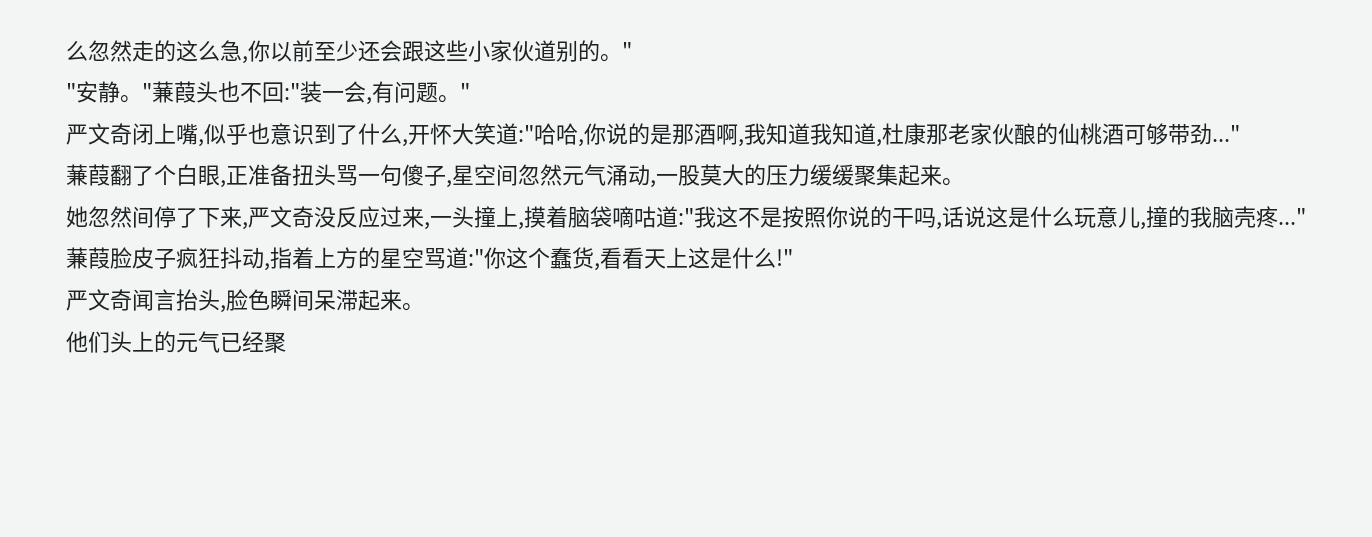么忽然走的这么急,你以前至少还会跟这些小家伙道别的。"
"安静。"蒹葭头也不回:"装一会,有问题。"
严文奇闭上嘴,似乎也意识到了什么,开怀大笑道:"哈哈,你说的是那酒啊,我知道我知道,杜康那老家伙酿的仙桃酒可够带劲..."
蒹葭翻了个白眼,正准备扭头骂一句傻子,星空间忽然元气涌动,一股莫大的压力缓缓聚集起来。
她忽然间停了下来,严文奇没反应过来,一头撞上,摸着脑袋嘀咕道:"我这不是按照你说的干吗,话说这是什么玩意儿,撞的我脑壳疼..."
蒹葭脸皮子疯狂抖动,指着上方的星空骂道:"你这个蠢货,看看天上这是什么!"
严文奇闻言抬头,脸色瞬间呆滞起来。
他们头上的元气已经聚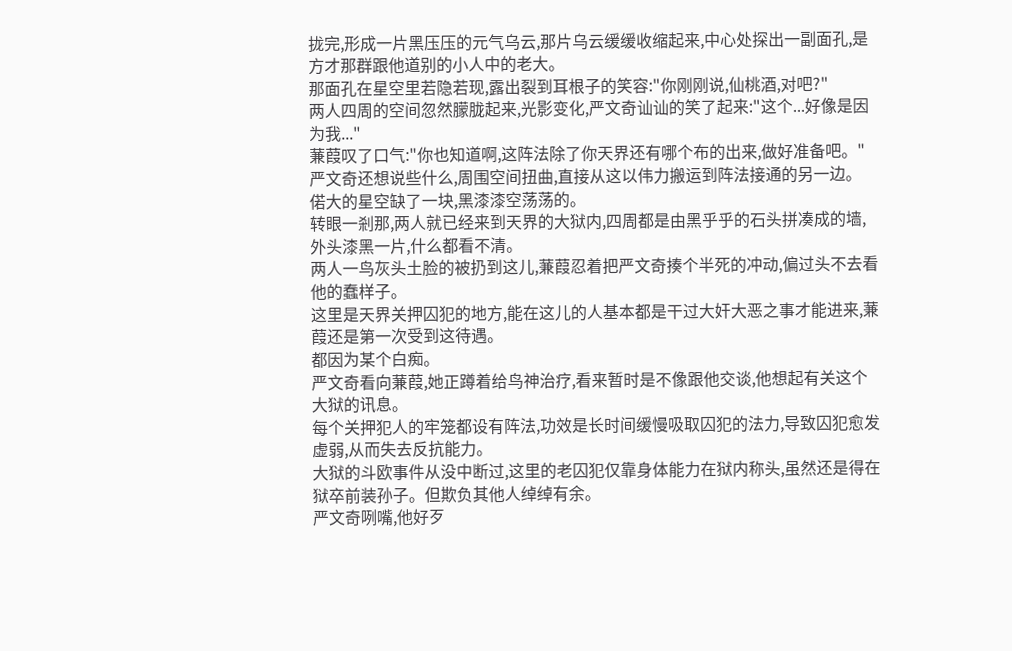拢完,形成一片黑压压的元气乌云,那片乌云缓缓收缩起来,中心处探出一副面孔,是方才那群跟他道别的小人中的老大。
那面孔在星空里若隐若现,露出裂到耳根子的笑容:"你刚刚说,仙桃酒,对吧?"
两人四周的空间忽然朦胧起来,光影变化,严文奇讪讪的笑了起来:"这个...好像是因为我..."
蒹葭叹了口气:"你也知道啊,这阵法除了你天界还有哪个布的出来,做好准备吧。"
严文奇还想说些什么,周围空间扭曲,直接从这以伟力搬运到阵法接通的另一边。
偌大的星空缺了一块,黑漆漆空荡荡的。
转眼一剎那,两人就已经来到天界的大狱内,四周都是由黑乎乎的石头拼凑成的墙,外头漆黑一片,什么都看不清。
两人一鸟灰头土脸的被扔到这儿,蒹葭忍着把严文奇揍个半死的冲动,偏过头不去看他的蠢样子。
这里是天界关押囚犯的地方,能在这儿的人基本都是干过大奸大恶之事才能进来,蒹葭还是第一次受到这待遇。
都因为某个白痴。
严文奇看向蒹葭,她正蹲着给鸟神治疗,看来暂时是不像跟他交谈,他想起有关这个大狱的讯息。
每个关押犯人的牢笼都设有阵法,功效是长时间缓慢吸取囚犯的法力,导致囚犯愈发虚弱,从而失去反抗能力。
大狱的斗欧事件从没中断过,这里的老囚犯仅靠身体能力在狱内称头,虽然还是得在狱卒前装孙子。但欺负其他人绰绰有余。
严文奇咧嘴,他好歹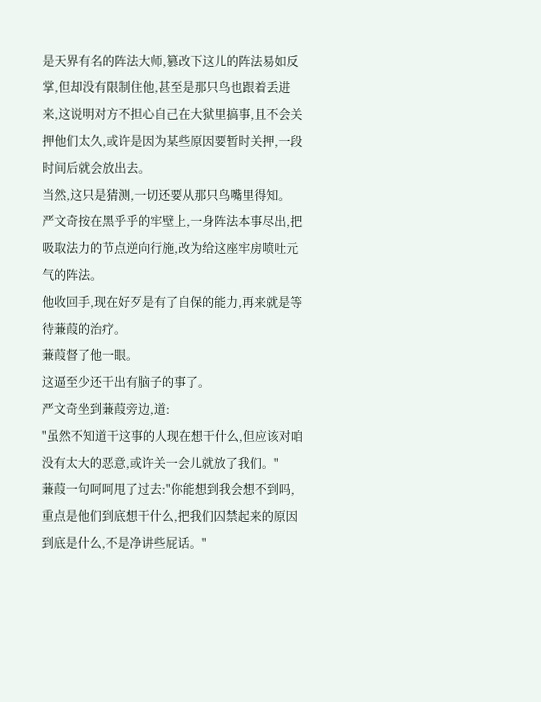是天界有名的阵法大师,篡改下这儿的阵法易如反掌,但却没有限制住他,甚至是那只鸟也跟着丢进来,这说明对方不担心自己在大狱里搞事,且不会关押他们太久,或许是因为某些原因要暂时关押,一段时间后就会放出去。
当然,这只是猜测,一切还要从那只鸟嘴里得知。
严文奇按在黑乎乎的牢壁上,一身阵法本事尽出,把吸取法力的节点逆向行施,改为给这座牢房喷吐元气的阵法。
他收回手,现在好歹是有了自保的能力,再来就是等待蒹葭的治疗。
蒹葭督了他一眼。
这逼至少还干出有脑子的事了。
严文奇坐到蒹葭旁边,道:
"虽然不知道干这事的人现在想干什么,但应该对咱没有太大的恶意,或许关一会儿就放了我们。"
蒹葭一句呵呵甩了过去:"你能想到我会想不到吗,重点是他们到底想干什么,把我们囚禁起来的原因到底是什么,不是净讲些屁话。"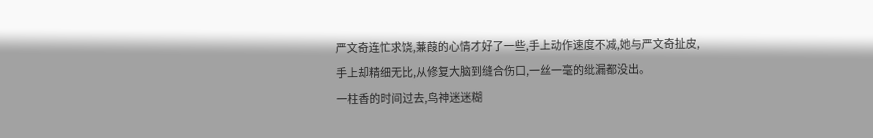严文奇连忙求饶,蒹葭的心情才好了一些,手上动作速度不减,她与严文奇扯皮,手上却精细无比,从修复大脑到缝合伤口,一丝一毫的纰漏都没出。
一柱香的时间过去,鸟神迷迷糊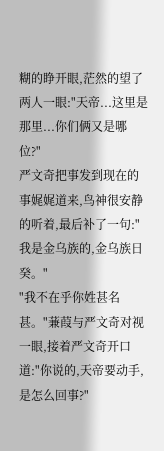糊的睁开眼,茫然的望了两人一眼:"天帝...这里是那里...你们俩又是哪位?"
严文奇把事发到现在的事娓娓道来,鸟神很安静的听着,最后补了一句:"我是金乌族的,金乌族日癸。"
"我不在乎你姓甚名甚。"蒹葭与严文奇对视一眼,接着严文奇开口道:"你说的,天帝要动手,是怎么回事?"